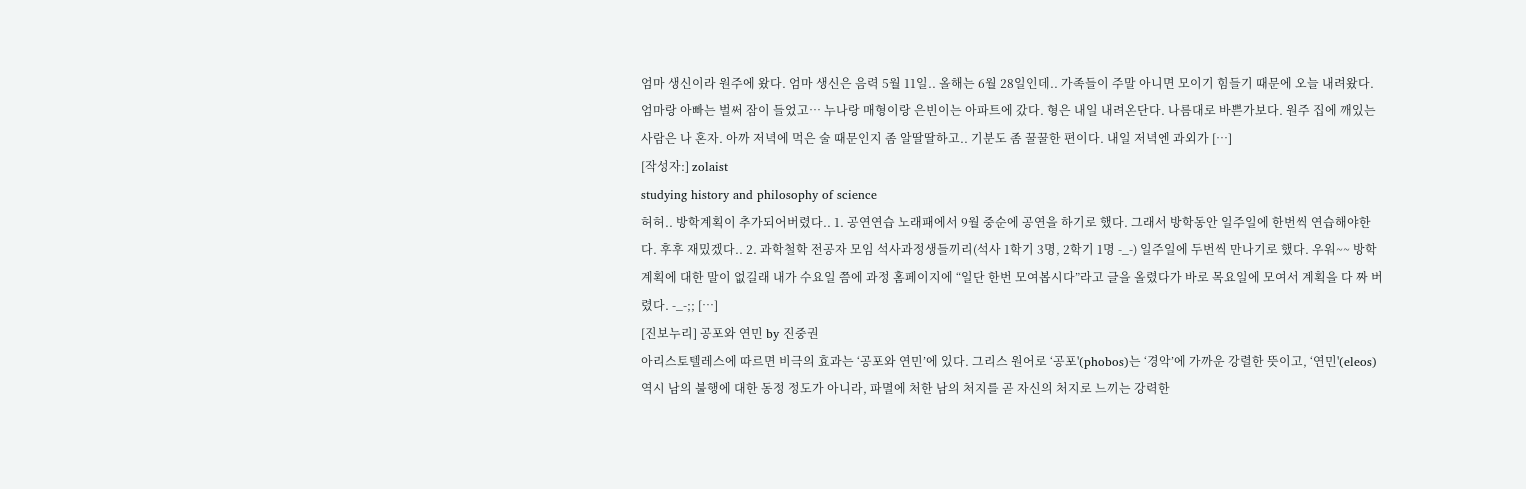엄마 생신이라 원주에 왔다. 엄마 생신은 음력 5월 11일.. 올해는 6월 28일인데.. 가족들이 주말 아니면 모이기 힘들기 때문에 오늘 내려왔다. 엄마랑 아빠는 벌써 잠이 들었고… 누나랑 매형이랑 은빈이는 아파트에 갔다. 형은 내일 내려온단다. 나름대로 바쁜가보다. 원주 집에 깨있는 사람은 나 혼자. 아까 저녁에 먹은 술 때문인지 좀 알딸딸하고.. 기분도 좀 꿀꿀한 편이다. 내일 저녁엔 과외가 […]
[작성자:] zolaist
studying history and philosophy of science
허허.. 방학계획이 추가되어버렸다.. 1. 공연연습 노래패에서 9월 중순에 공연을 하기로 했다. 그래서 방학동안 일주일에 한번씩 연습해야한다. 후후 재밌겠다.. 2. 과학철학 전공자 모임 석사과정생들끼리(석사 1학기 3명, 2학기 1명 -_-) 일주일에 두번씩 만나기로 했다. 우워~~ 방학계획에 대한 말이 없길래 내가 수요일 쯤에 과정 홈페이지에 “일단 한번 모여봅시다”라고 글을 올렸다가 바로 목요일에 모여서 계획을 다 짜 버렸다. -_-;; […]
[진보누리] 공포와 연민 by 진중권
아리스토텔레스에 따르면 비극의 효과는 ‘공포와 연민’에 있다. 그리스 원어로 ‘공포'(phobos)는 ‘경악’에 가까운 강렬한 뜻이고, ‘연민'(eleos) 역시 남의 불행에 대한 동정 정도가 아니라, 파멸에 처한 남의 처지를 곧 자신의 처지로 느끼는 강력한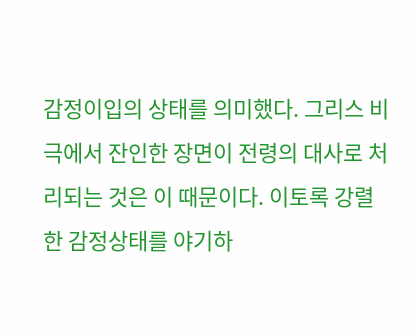감정이입의 상태를 의미했다. 그리스 비극에서 잔인한 장면이 전령의 대사로 처리되는 것은 이 때문이다. 이토록 강렬한 감정상태를 야기하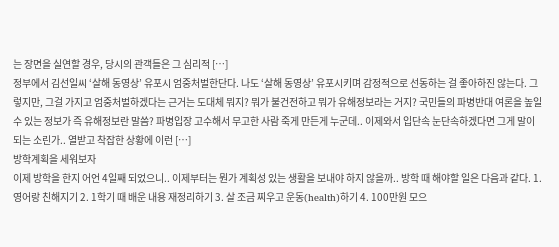는 장면을 실연할 경우, 당시의 관객들은 그 심리적 […]
정부에서 김선일씨 ‘살해 동영상’ 유포시 엄중처벌한단다. 나도 ‘살해 동영상’ 유포시키며 감정적으로 선동하는 걸 좋아하진 않는다. 그렇지만, 그걸 가지고 엄중처벌하겠다는 근거는 도대체 뭐지? 뭐가 불건전하고 뭐가 유해정보라는 거지? 국민들의 파병반대 여론을 높일 수 있는 정보가 즉 유해정보란 말씀? 파병입장 고수해서 무고한 사람 죽게 만든게 누군데.. 이제와서 입단속 눈단속하겠다면 그게 말이 되는 소린가.. 열받고 착잡한 상황에 이런 […]
방학계획을 세워보자
이제 방학을 한지 어언 4일째 되었으니.. 이제부터는 뭔가 계획성 있는 생활을 보내야 하지 않을까.. 방학 때 해야할 일은 다음과 같다. 1. 영어랑 친해지기 2. 1학기 때 배운 내용 재정리하기 3. 살 조금 찌우고 운동(health)하기 4. 100만원 모으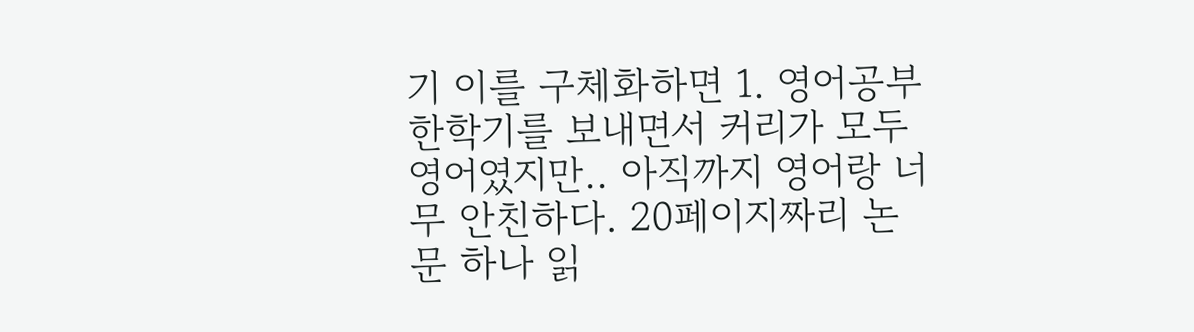기 이를 구체화하면 1. 영어공부 한학기를 보내면서 커리가 모두 영어였지만.. 아직까지 영어랑 너무 안친하다. 20페이지짜리 논문 하나 읽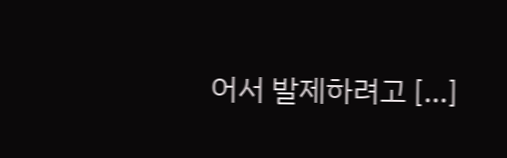어서 발제하려고 […]